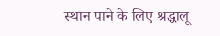स्थान पाने के लिए श्रद्धालू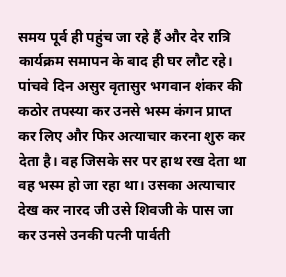समय पूर्व ही पहुंच जा रहे हैं और देर रात्रि कार्यक्रम समापन के बाद ही घर लौट रहे।
पांचवे दिन असुर वृतासुर भगवान शंकर की कठोर तपस्या कर उनसे भस्म कंगन प्राप्त कर लिए और फिर अत्याचार करना शुरु कर देता है। वह जिसके सर पर हाथ रख देता था वह भस्म हो जा रहा था। उसका अत्याचार देख कर नारद जी उसे शिवजी के पास जा कर उनसे उनकी पत्नी पार्वती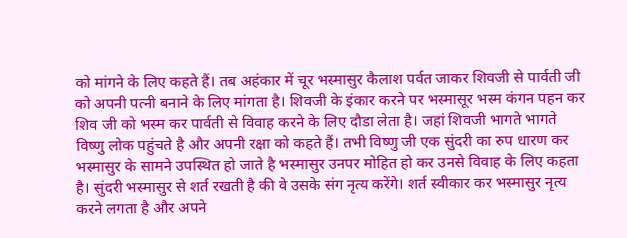को मांगने के लिए कहते हैं। तब अहंकार में चूर भस्मासुर कैलाश पर्वत जाकर शिवजी से पार्वती जी को अपनी पत्नी बनाने के लिए मांगता है। शिवजी के इंकार करने पर भस्मासूर भस्म कंगन पहन कर शिव जी को भस्म कर पार्वती से विवाह करने के लिए दौडा लेता है। जहां शिवजी भागते भागते विष्णु लोक पहुंचते है और अपनी रक्षा को कहते हैं। तभी विष्णु जी एक सुंदरी का रुप धारण कर भस्मासुर के सामने उपस्थित हो जाते है भस्मासुर उनपर मोहित हो कर उनसे विवाह के लिए कहता है। सुंदरी भस्मासुर से शर्त रखती है की वे उसके संग नृत्य करेंगे। शर्त स्वीकार कर भस्मासुर नृत्य करने लगता है और अपने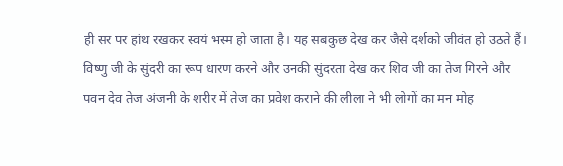ही सर पर हांथ रखकर स्वयं भस्म हो जाता है। यह सबकुछ देख कर जैसे दर्शको जीवंत हो उठते हैं।
विष्णु जी के सुंदरी का रूप धारण करने और उनकी सुंदरता देख कर शिव जी का तेज गिरने और पवन देव तेज अंजनी के शरीर में तेज का प्रवेश कराने की लीला ने भी लोगों का मन मोह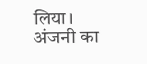लिया। अंजनी का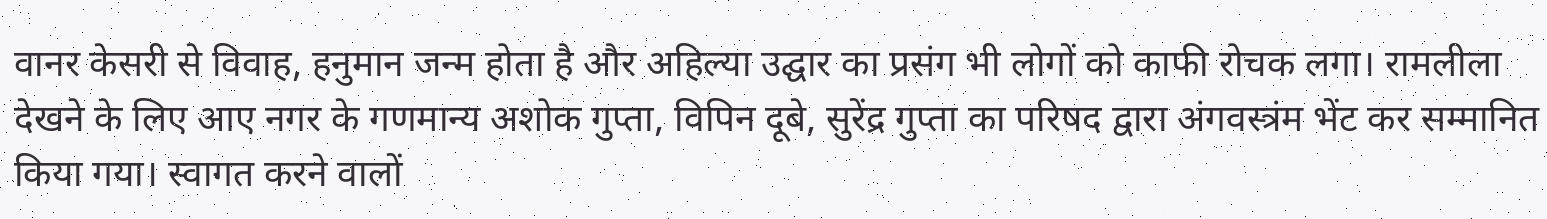वानर केसरी से विवाह, हनुमान जन्म होता है और अहिल्या उद्घार का प्रसंग भी लोगों को काफी रोचक लगा। रामलीला देखने के लिए आए नगर के गणमान्य अशोक गुप्ता, विपिन दूबे, सुरेंद्र गुप्ता का परिषद द्वारा अंगवस्त्रंम भेंट कर सम्मानित किया गया। स्वागत करने वालों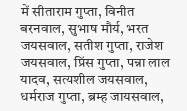में सीताराम गुप्ता, विनीत बरनवाल, सुभाष मौर्य, भरत जयसवाल, सतीश गुप्ता, राजेश जयसवाल, प्रिंस गुप्ता, पन्ना लाल यादव, सत्यशील जयसवाल, धर्मराज गुप्ता, ब्रम्ह जायसवाल,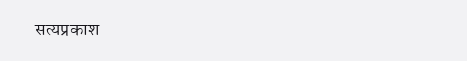सत्यप्रकाश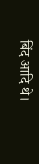बिंद आदि थे।